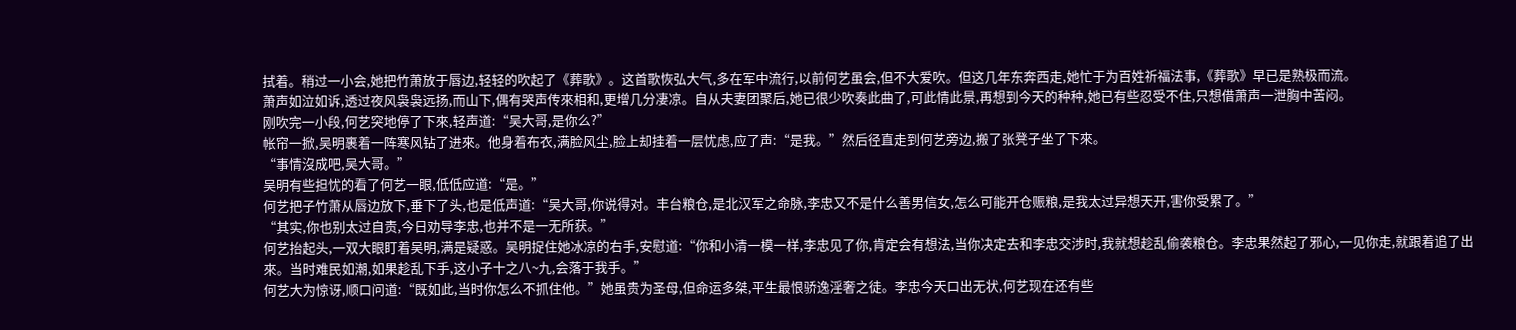拭着。稍过一小会,她把竹萧放于唇边,轻轻的吹起了《葬歌》。这首歌恢弘大气,多在军中流行,以前何艺虽会,但不大爱吹。但这几年东奔西走,她忙于为百姓祈福法事,《葬歌》早已是熟极而流。
萧声如泣如诉,透过夜风袅袅远扬,而山下,偶有哭声传來相和,更增几分凄凉。自从夫妻团聚后,她已很少吹奏此曲了,可此情此景,再想到今天的种种,她已有些忍受不住,只想借萧声一泄胸中苦闷。
刚吹完一小段,何艺突地停了下來,轻声道:“吴大哥,是你么?”
帐帘一掀,吴明裹着一阵寒风钻了进來。他身着布衣,满脸风尘,脸上却挂着一层忧虑,应了声:“是我。”然后径直走到何艺旁边,搬了张凳子坐了下來。
“事情沒成吧,吴大哥。”
吴明有些担忧的看了何艺一眼,低低应道:“是。”
何艺把子竹萧从唇边放下,垂下了头,也是低声道:“吴大哥,你说得对。丰台粮仓,是北汉军之命脉,李忠又不是什么善男信女,怎么可能开仓赈粮,是我太过异想天开,害你受累了。”
“其实,你也别太过自责,今日劝导李忠,也并不是一无所获。”
何艺抬起头,一双大眼盯着吴明,满是疑惑。吴明捉住她冰凉的右手,安慰道:“你和小清一模一样,李忠见了你,肯定会有想法,当你决定去和李忠交涉时,我就想趁乱偷袭粮仓。李忠果然起了邪心,一见你走,就跟着追了出來。当时难民如潮,如果趁乱下手,这小子十之八~九,会落于我手。”
何艺大为惊讶,顺口问道:“既如此,当时你怎么不抓住他。”她虽贵为圣母,但命运多桀,平生最恨骄逸淫奢之徒。李忠今天口出无状,何艺现在还有些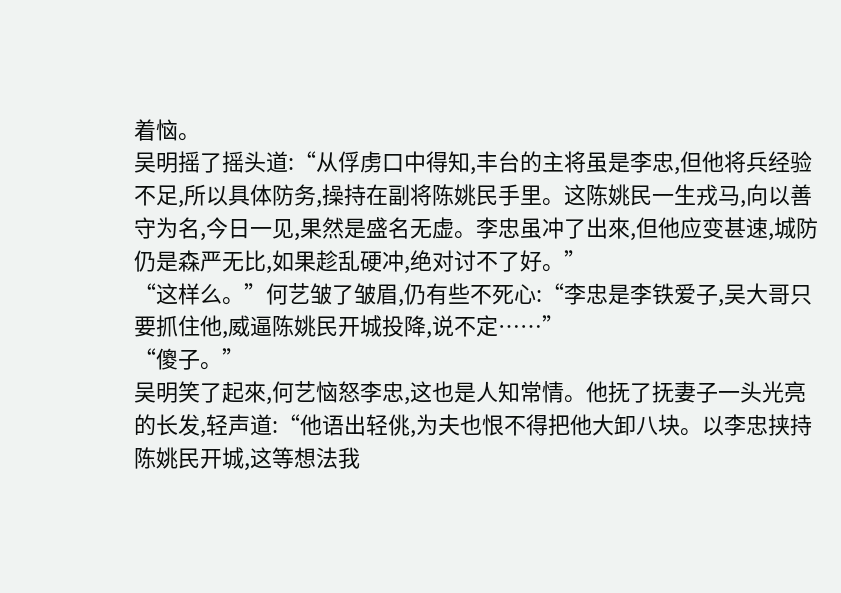着恼。
吴明摇了摇头道:“从俘虏口中得知,丰台的主将虽是李忠,但他将兵经验不足,所以具体防务,操持在副将陈姚民手里。这陈姚民一生戎马,向以善守为名,今日一见,果然是盛名无虚。李忠虽冲了出來,但他应变甚速,城防仍是森严无比,如果趁乱硬冲,绝对讨不了好。”
“这样么。”何艺皱了皱眉,仍有些不死心:“李忠是李铁爱子,吴大哥只要抓住他,威逼陈姚民开城投降,说不定……”
“傻子。”
吴明笑了起來,何艺恼怒李忠,这也是人知常情。他抚了抚妻子一头光亮的长发,轻声道:“他语出轻佻,为夫也恨不得把他大卸八块。以李忠挟持陈姚民开城,这等想法我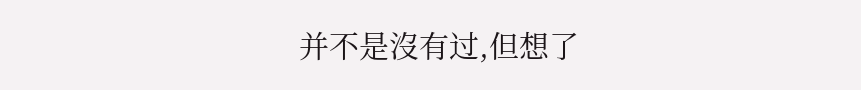并不是沒有过,但想了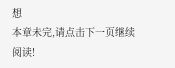想
本章未完,请点击下一页继续阅读!